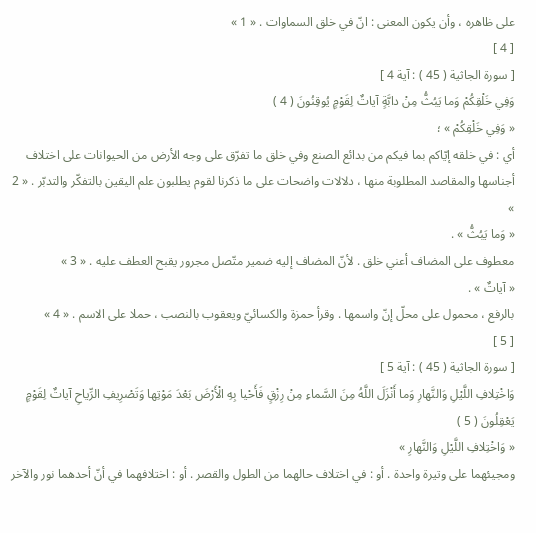على ظاهره ، وأن يكون المعنى : انّ في خلق السماوات . « 1 »
[ 4 ]
[ سورة الجاثية ( 45 ) : آية 4 ]
وَفِي خَلْقِكُمْ وَما يَبُثُّ مِنْ دابَّةٍ آياتٌ لِقَوْمٍ يُوقِنُونَ ( 4 )
« وَفِي خَلْقِكُمْ » ؛
أي : في خلقه إيّاكم بما فيكم من بدائع الصنع وفي خلق ما تفرّق على وجه الأرض من الحيوانات على اختلاف أجناسها والمقاصد المطلوبة منها ، دلالات واضحات على ما ذكرنا لقوم يطلبون علم اليقين بالتفكّر والتدبّر . « 2 »
« وَما يَبُثُّ » .
معطوف على المضاف أعني خلق . لأنّ المضاف إليه ضمير متّصل مجرور يقبح العطف عليه . « 3 »
« آياتٌ » .
بالرفع ، محمول على محلّ إنّ واسمها . وقرأ حمزة والكسائيّ ويعقوب بالنصب ، حملا على الاسم . « 4 »
[ 5 ]
[ سورة الجاثية ( 45 ) : آية 5 ]
وَاخْتِلافِ اللَّيْلِ وَالنَّهارِ وَما أَنْزَلَ اللَّهُ مِنَ السَّماءِ مِنْ رِزْقٍ فَأَحْيا بِهِ الْأَرْضَ بَعْدَ مَوْتِها وَتَصْرِيفِ الرِّياحِ آياتٌ لِقَوْمٍ يَعْقِلُونَ ( 5 )
« وَاخْتِلافِ اللَّيْلِ وَالنَّهارِ »
ومجيئهما على وتيرة واحدة . أو : في اختلاف حالهما من الطول والقصر . أو : اختلافهما في أنّ أحدهما نور والآخر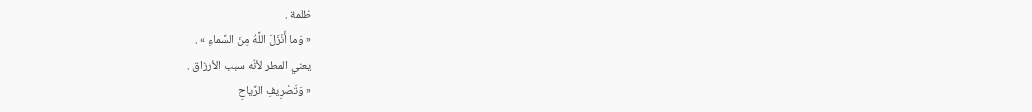ظلمة .
« وَما أَنْزَلَ اللَّهُ مِنَ السَّماءِ » .
يعني المطر لأنّه سبب الأرزاق .
« وَتَصْرِيفِ الرِّياحِ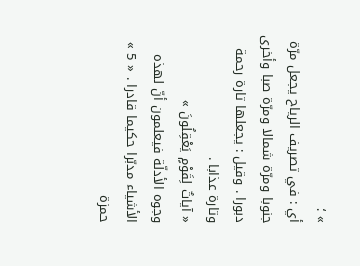» ؛
أي : في تصريف الرياح يجعل مرّة جنوبا ومرّة شمالا ومرّة صبا وأخرى دبورا . وقيل : يجعلها تارة رحمة وتارة عذابا .
« آياتٌ لِقَوْمٍ يَعْقِلُونَ »
وجوه الأدلّة فيعلمون أنّ لهذه الأشياء مدبّرا حكيما قادرا . « 5 »
حمزة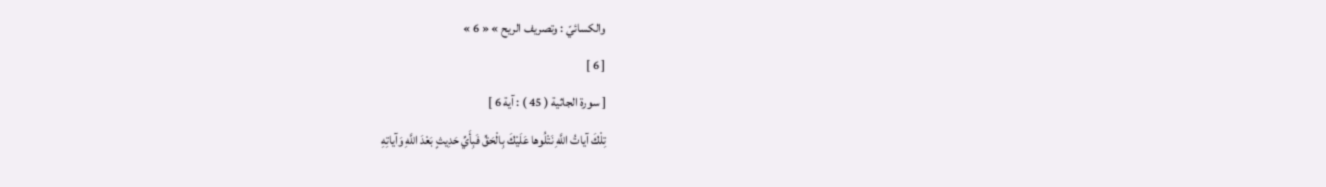والكسائيّ : وتصريف الريح » « 6 »
[ 6 ]
[ سورة الجاثية ( 45 ) : آية 6 ]
تِلْكَ آياتُ اللَّهِ نَتْلُوها عَلَيْكَ بِالْحَقِّ فَبِأَيِّ حَدِيثٍ بَعْدَ اللَّهِ وَآياتِهِ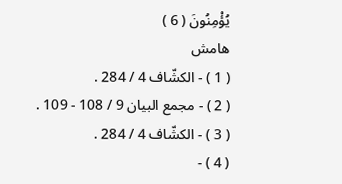يُؤْمِنُونَ ( 6 )
هامش
( 1 ) - الكشّاف 4 / 284 .
( 2 ) - مجمع البيان 9 / 108 - 109 .
( 3 ) - الكشّاف 4 / 284 .
( 4 ) -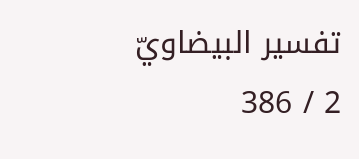تفسير البيضاويّ 2 / 386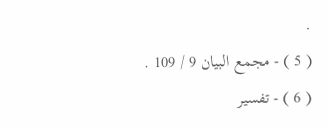.
( 5 ) - مجمع البيان 9 / 109 .
( 6 ) - تفسير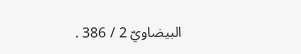البيضاويّ 2 / 386 .